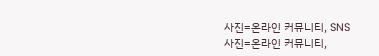사진=온라인 커뮤니티, SNS
사진=온라인 커뮤니티,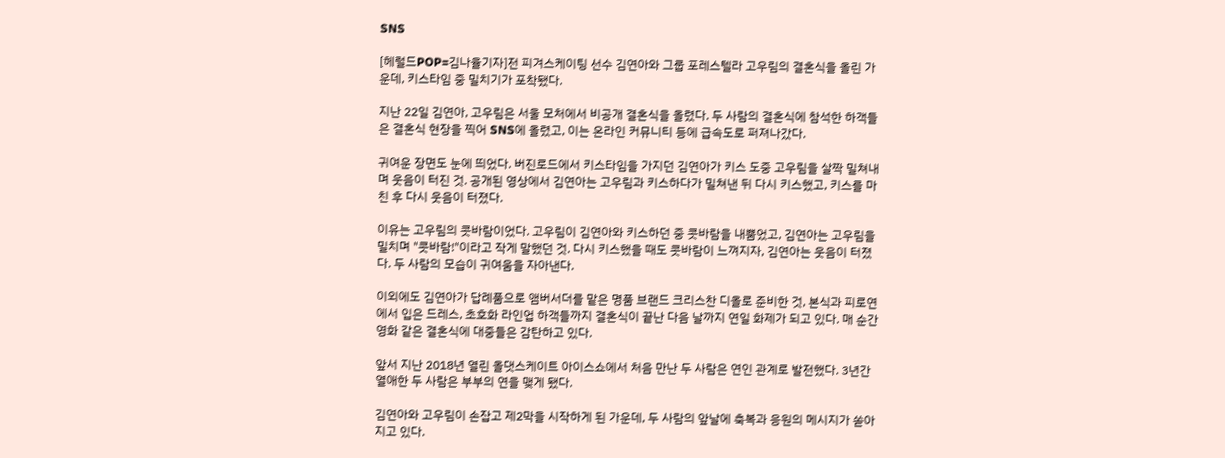SNS

[헤럴드POP=김나율기자]전 피겨스케이팅 선수 김연아와 그룹 포레스텔라 고우림의 결혼식을 올린 가운데, 키스타임 중 밀치기가 포착됐다.

지난 22일 김연아, 고우림은 서울 모처에서 비공개 결혼식을 올렸다. 두 사람의 결혼식에 참석한 하객들은 결혼식 현장을 찍어 SNS에 올렸고, 이는 온라인 커뮤니티 등에 급속도로 퍼져나갔다.

귀여운 장면도 눈에 띄었다. 버진로드에서 키스타임을 가지던 김연아가 키스 도중 고우림을 살짝 밀쳐내며 웃음이 터진 것. 공개된 영상에서 김연아는 고우림과 키스하다가 밀쳐낸 뒤 다시 키스했고, 키스를 마친 후 다시 웃음이 터졌다.

이유는 고우림의 콧바람이었다. 고우림이 김연아와 키스하던 중 콧바람을 내뿜었고, 김연아는 고우림을 밀치며 "콧바람!"이라고 작게 말했던 것. 다시 키스했을 때도 콧바람이 느껴지자, 김연아는 웃음이 터졌다. 두 사람의 모습이 귀여움을 자아낸다.

이외에도 김연아가 답례품으로 앰버서더를 맡은 명품 브랜드 크리스찬 디올로 준비한 것, 본식과 피로연에서 입은 드레스, 초호화 라인업 하객들까지 결혼식이 끝난 다음 날까지 연일 화제가 되고 있다. 매 순간 영화 같은 결혼식에 대중들은 감탄하고 있다.

앞서 지난 2018년 열린 올댓스케이트 아이스쇼에서 처음 만난 두 사람은 연인 관계로 발전했다. 3년간 열애한 두 사람은 부부의 연을 맺게 됐다.

김연아와 고우림이 손잡고 제2막을 시작하게 된 가운데, 두 사람의 앞날에 축복과 응원의 메시지가 쏟아지고 있다.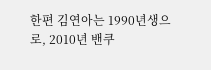한편 김연아는 1990년생으로, 2010년 밴쿠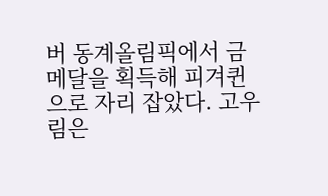버 동계올림픽에서 금메달을 획득해 피겨퀸으로 자리 잡았다. 고우림은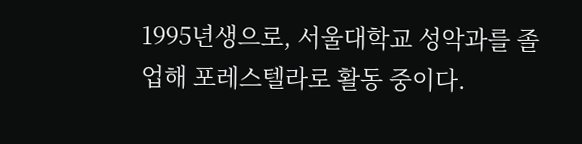1995년생으로, 서울대학교 성악과를 졸업해 포레스텔라로 활동 중이다.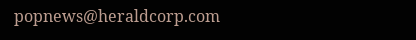popnews@heraldcorp.com